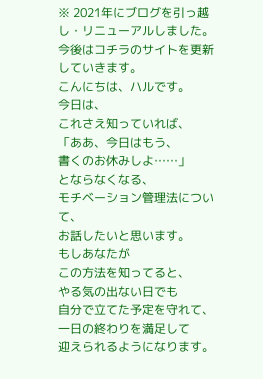※ 2021年にブログを引っ越し・リニューアルしました。今後はコチラのサイトを更新していきます。
こんにちは、ハルです。
今日は、
これさえ知っていれば、
「ああ、今日はもう、
書くのお休みしよ……」
とならなくなる、
モチベーション管理法について、
お話したいと思います。
もしあなたが
この方法を知ってると、
やる気の出ない日でも
自分で立てた予定を守れて、
一日の終わりを満足して
迎えられるようになります。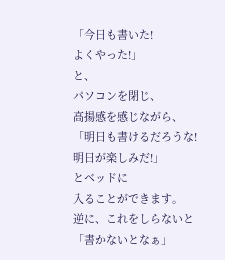「今日も書いた!
よくやった!」
と、
パソコンを閉じ、
高揚感を感じながら、
「明日も書けるだろうな!
明日が楽しみだ!」
とベッドに
入ることができます。
逆に、これをしらないと
「書かないとなぁ」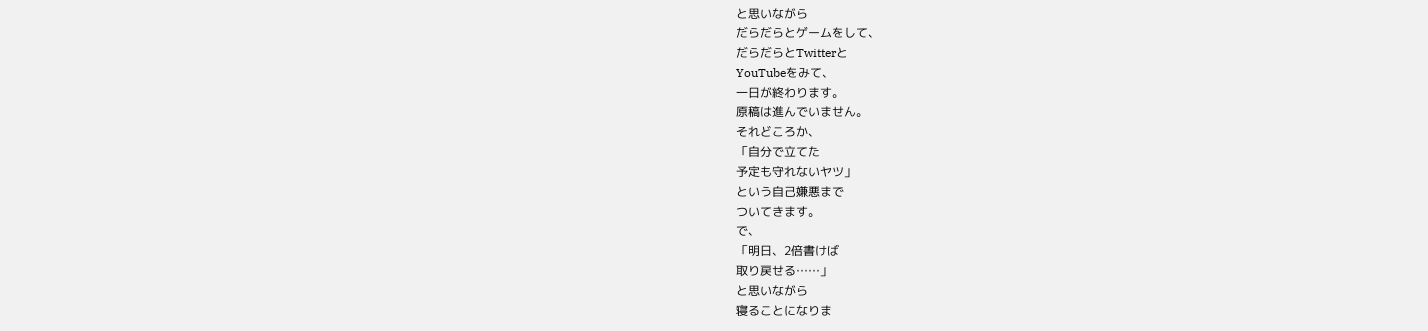と思いながら
だらだらとゲームをして、
だらだらとTwitterと
YouTubeをみて、
一日が終わります。
原稿は進んでいません。
それどころか、
「自分で立てた
予定も守れないヤツ」
という自己嫌悪まで
ついてきます。
で、
「明日、2倍書けば
取り戻せる……」
と思いながら
寝ることになりま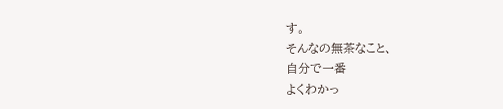す。
そんなの無茶なこと、
自分で一番
よくわかっ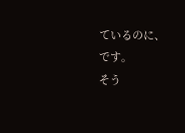ているのに、
です。
そう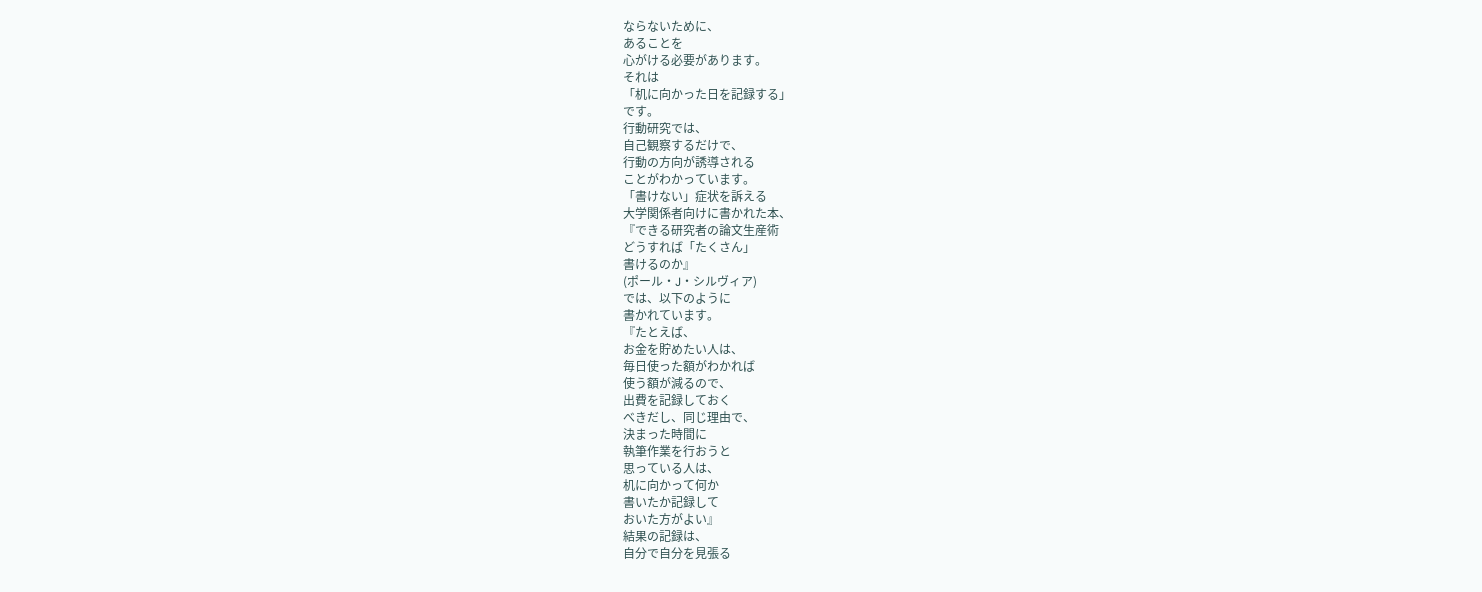ならないために、
あることを
心がける必要があります。
それは
「机に向かった日を記録する」
です。
行動研究では、
自己観察するだけで、
行動の方向が誘導される
ことがわかっています。
「書けない」症状を訴える
大学関係者向けに書かれた本、
『できる研究者の論文生産術
どうすれば「たくさん」
書けるのか』
(ポール・J・シルヴィア)
では、以下のように
書かれています。
『たとえば、
お金を貯めたい人は、
毎日使った額がわかれば
使う額が減るので、
出費を記録しておく
べきだし、同じ理由で、
決まった時間に
執筆作業を行おうと
思っている人は、
机に向かって何か
書いたか記録して
おいた方がよい』
結果の記録は、
自分で自分を見張る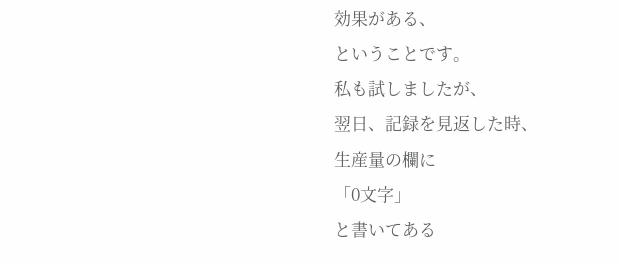効果がある、
ということです。
私も試しましたが、
翌日、記録を見返した時、
生産量の欄に
「0文字」
と書いてある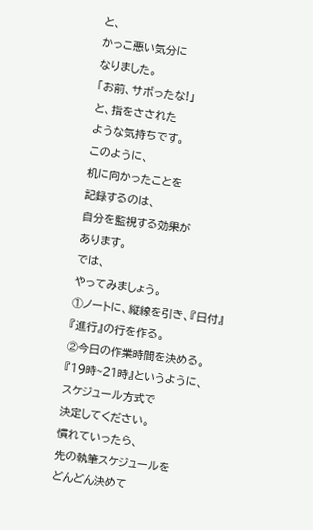と、
かっこ悪い気分に
なりました。
「お前、サボったな!」
と、指をさされた
ような気持ちです。
このように、
机に向かったことを
記録するのは、
自分を監視する効果が
あります。
では、
やってみましょう。
①ノートに、縦線を引き、『日付』
『進行』の行を作る。
②今日の作業時間を決める。
『19時~21時』というように、
スケジュール方式で
決定してください。
慣れていったら、
先の執筆スケジュールを
どんどん決めて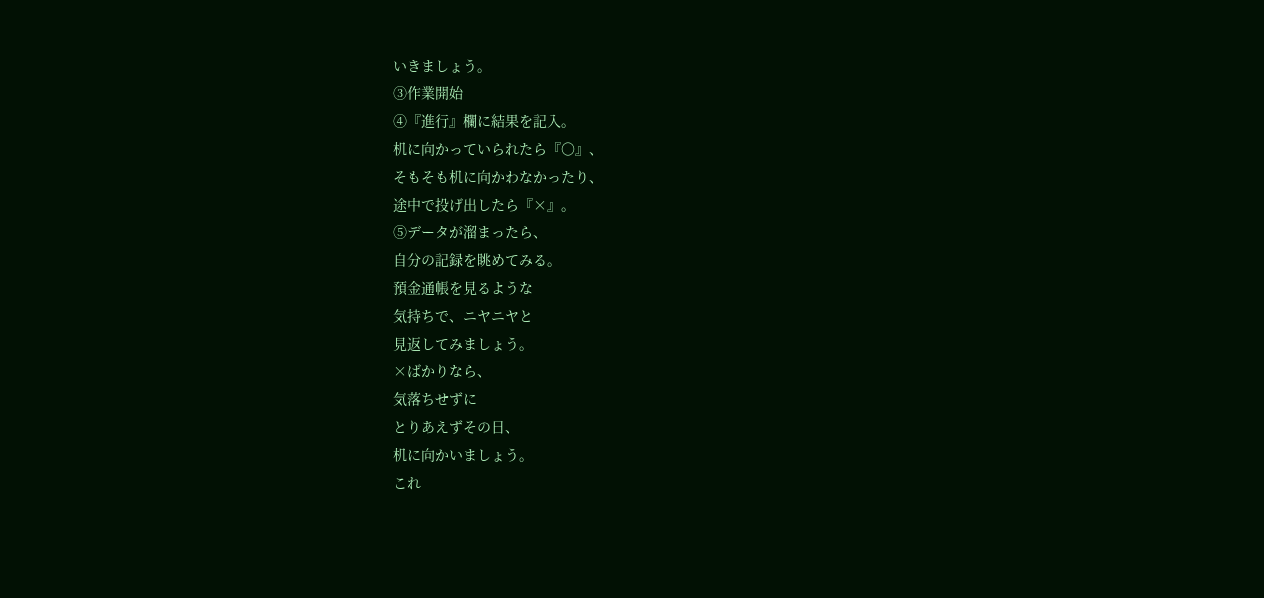いきましょう。
③作業開始
④『進行』欄に結果を記入。
机に向かっていられたら『〇』、
そもそも机に向かわなかったり、
途中で投げ出したら『×』。
⑤データが溜まったら、
自分の記録を眺めてみる。
預金通帳を見るような
気持ちで、ニヤニヤと
見返してみましょう。
×ばかりなら、
気落ちせずに
とりあえずその日、
机に向かいましょう。
これ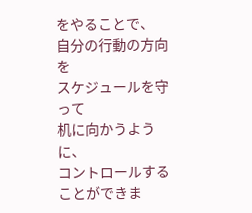をやることで、
自分の行動の方向を
スケジュールを守って
机に向かうように、
コントロールする
ことができま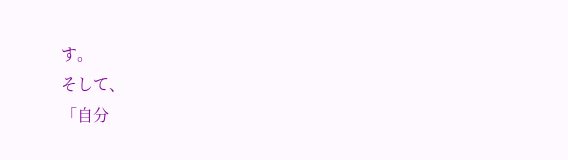す。
そして、
「自分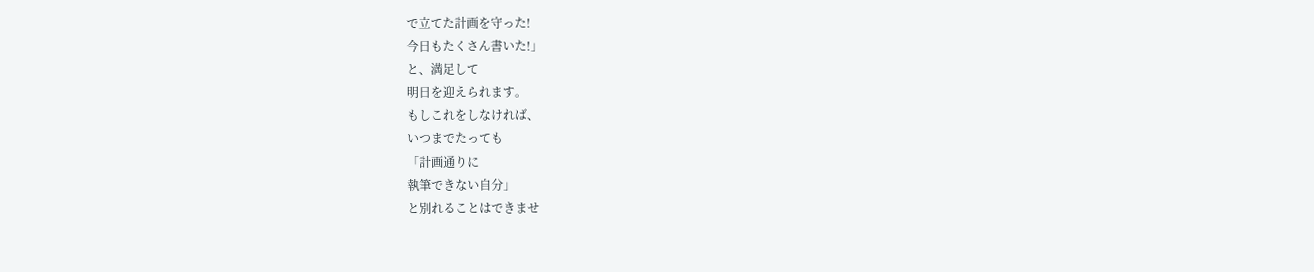で立てた計画を守った!
今日もたくさん書いた!」
と、満足して
明日を迎えられます。
もしこれをしなければ、
いつまでたっても
「計画通りに
執筆できない自分」
と別れることはできませ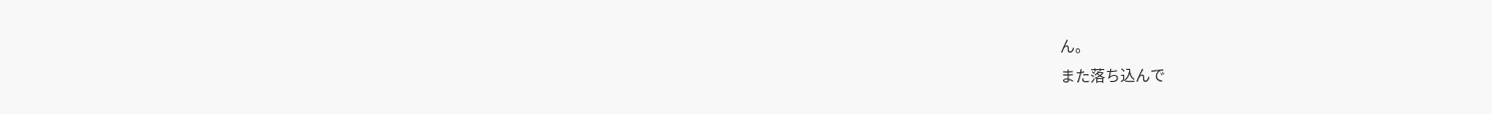ん。
また落ち込んで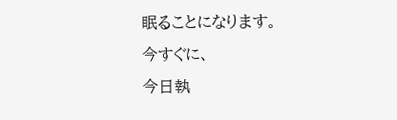眠ることになります。
今すぐに、
今日執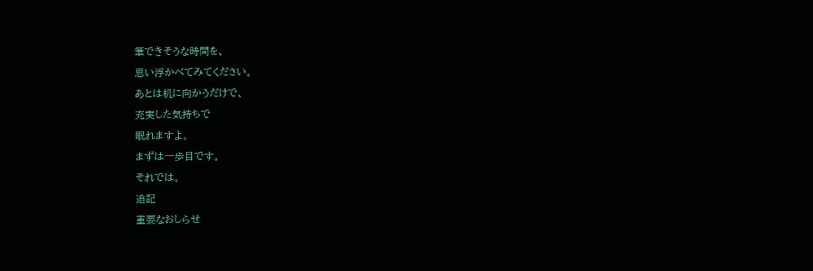筆できそうな時間を、
思い浮かべてみてください。
あとは机に向かうだけで、
充実した気持ちで
眠れますよ。
まずは一歩目です。
それでは。
追記
重要なおしらせ